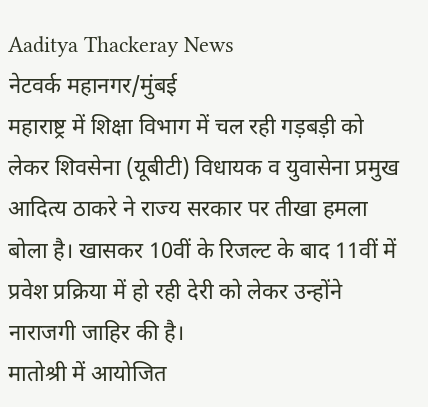Aaditya Thackeray News
नेटवर्क महानगर/मुंबई
महाराष्ट्र में शिक्षा विभाग में चल रही गड़बड़ी को लेकर शिवसेना (यूबीटी) विधायक व युवासेना प्रमुख आदित्य ठाकरे ने राज्य सरकार पर तीखा हमला बोला है। खासकर 10वीं के रिजल्ट के बाद 11वीं में प्रवेश प्रक्रिया में हो रही देरी को लेकर उन्होंने नाराजगी जाहिर की है।
मातोश्री में आयोजित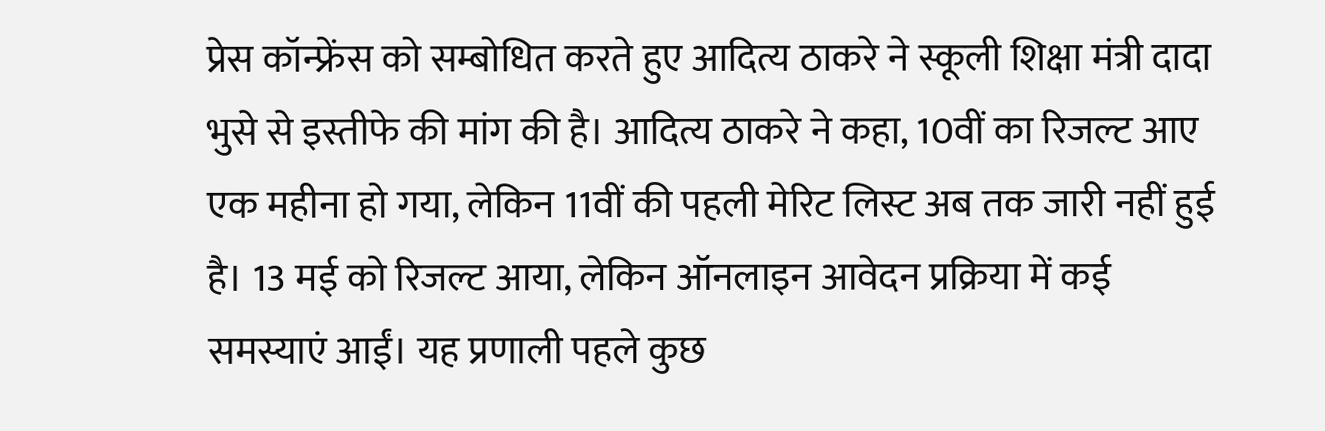प्रेस कॉन्फ्रेंस को सम्बोधित करते हुए आदित्य ठाकरे ने स्कूली शिक्षा मंत्री दादा भुसे से इस्तीफे की मांग की है। आदित्य ठाकरे ने कहा, 10वीं का रिजल्ट आए एक महीना हो गया, लेकिन 11वीं की पहली मेरिट लिस्ट अब तक जारी नहीं हुई है। 13 मई को रिजल्ट आया, लेकिन ऑनलाइन आवेदन प्रक्रिया में कई समस्याएं आईं। यह प्रणाली पहले कुछ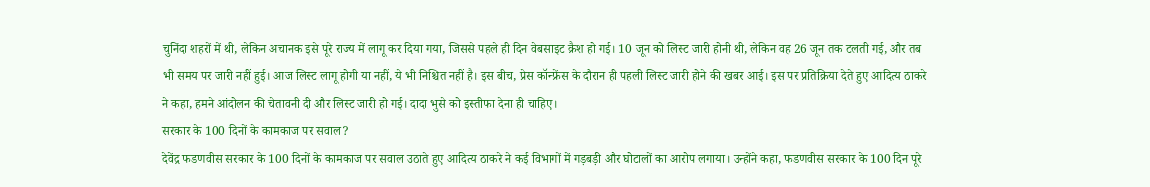चुनिंदा शहरों में थी, लेकिन अचानक इसे पूरे राज्य में लागू कर दिया गया, जिससे पहले ही दिन वेबसाइट क्रैश हो गई। 10 जून को लिस्ट जारी होनी थी, लेकिन वह 26 जून तक टलती गई, और तब भी समय पर जारी नहीं हुई। आज लिस्ट लागू होगी या नहीं, ये भी निश्चित नहीं है। इस बीच, प्रेस कॉन्फ्रेंस के दौरान ही पहली लिस्ट जारी होने की खबर आई। इस पर प्रतिक्रिया देते हुए आदित्य ठाकरे ने कहा, हमने आंदोलन की चेतावनी दी और लिस्ट जारी हो गई। दादा भुसे को इस्तीफा देना ही चाहिए।
सरकार के 100 दिनों के कामकाज पर सवाल?
देवेंद्र फडणवीस सरकार के 100 दिनों के कामकाज पर सवाल उठाते हुए आदित्य ठाकरे ने कई विभागों में गड़बड़ी और घोटालों का आरोप लगाया। उन्होंने कहा, फडणवीस सरकार के 100 दिन पूरे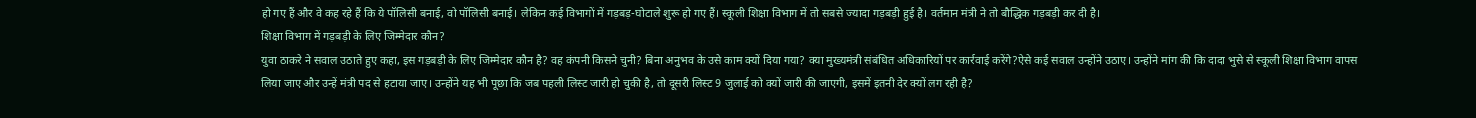हो गए हैं और वे कह रहे हैं कि ये पॉलिसी बनाई, वो पॉलिसी बनाई। लेकिन कई विभागों में गड़बड़-घोटाले शुरू हो गए हैं। स्कूली शिक्षा विभाग में तो सबसे ज्यादा गड़बड़ी हुई है। वर्तमान मंत्री ने तो बौद्धिक गड़बड़ी कर दी है।
शिक्षा विभाग में गड़बड़ी के लिए जिम्मेदार कौन?
युवा ठाकरे ने सवाल उठाते हुए कहा, इस गड़बड़ी के लिए जिम्मेदार कौन है? वह कंपनी किसने चुनी? बिना अनुभव के उसे काम क्यों दिया गया? क्या मुख्यमंत्री संबंधित अधिकारियों पर कार्रवाई करेंगे?ऐसे कई सवाल उन्होंने उठाए। उन्होंने मांग की कि दादा भुसे से स्कूली शिक्षा विभाग वापस लिया जाए और उन्हें मंत्री पद से हटाया जाए। उन्होंने यह भी पूछा कि जब पहली लिस्ट जारी हो चुकी है, तो दूसरी लिस्ट 9 जुलाई को क्यों जारी की जाएगी, इसमें इतनी देर क्यों लग रही है?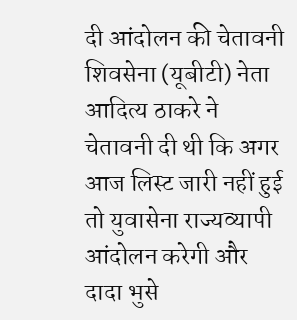दी आंदोलन की चेतावनी
शिवसेना (यूबीटी) नेता आदित्य ठाकरे ने चेतावनी दी थी कि अगर आज लिस्ट जारी नहीं हुई तो युवासेना राज्यव्यापी आंदोलन करेगी और दादा भुसे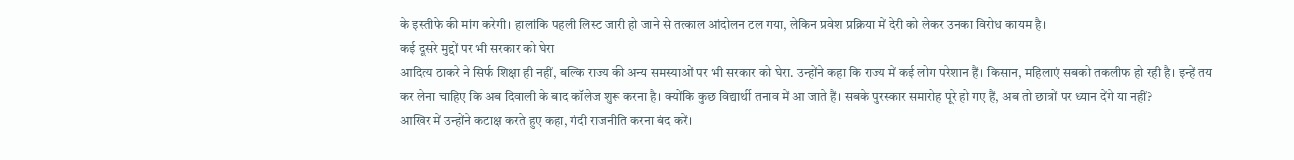के इस्तीफे की मांग करेगी। हालांकि पहली लिस्ट जारी हो जाने से तत्काल आंदोलन टल गया, लेकिन प्रवेश प्रक्रिया में देरी को लेकर उनका विरोध कायम है।
कई दूसरे मुद्दों पर भी सरकार को घेरा
आदित्य ठाकरे ने सिर्फ शिक्षा ही नहीं, बल्कि राज्य की अन्य समस्याओं पर भी सरकार को घेरा. उन्होंने कहा कि राज्य में कई लोग परेशान हैं। किसान, महिलाएं सबको तकलीफ हो रही है। इन्हें तय कर लेना चाहिए कि अब दिवाली के बाद कॉलेज शुरू करना है। क्योंकि कुछ विद्यार्थी तनाव में आ जाते हैं। सबके पुरस्कार समारोह पूरे हो गए हैं, अब तो छात्रों पर ध्यान देंगे या नहीं?
आखिर में उन्होंने कटाक्ष करते हुए कहा, गंदी राजनीति करना बंद करें।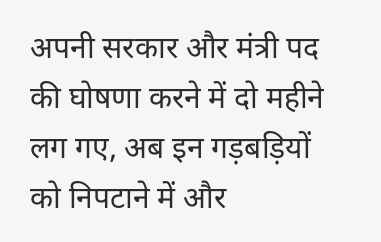अपनी सरकार और मंत्री पद की घोषणा करने में दो महीने लग गए, अब इन गड़बड़ियों को निपटाने में और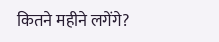कितने महीने लगेंगे?